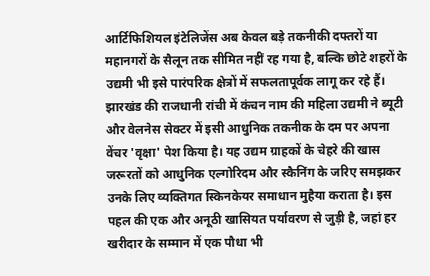आर्टिफिशियल इंटेलिजेंस अब केवल बड़े तकनीकी दफ्तरों या महानगरों के सैलून तक सीमित नहीं रह गया है, बल्कि छोटे शहरों के उद्यमी भी इसे पारंपरिक क्षेत्रों में सफलतापूर्वक लागू कर रहे हैं। झारखंड की राजधानी रांची में कंचन नाम की महिला उद्यमी ने ब्यूटी और वेलनेस सेक्टर में इसी आधुनिक तकनीक के दम पर अपना वेंचर 'वृक्षा' पेश किया है। यह उद्यम ग्राहकों के चेहरे की खास जरूरतों को आधुनिक एल्गोरिदम और स्कैनिंग के जरिए समझकर उनके लिए व्यक्तिगत स्किनकेयर समाधान मुहैया कराता है। इस पहल की एक और अनूठी खासियत पर्यावरण से जुड़ी है, जहां हर खरीदार के सम्मान में एक पौधा भी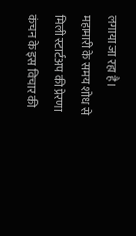लगाया जा रहा है।
महामारी के समय शोध से मिली स्टार्टअप की प्रेरणा
कंचन के इस विचार की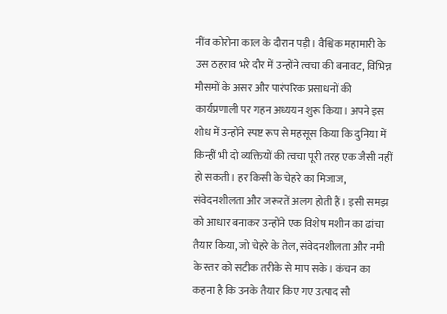नींव कोरोना काल के दौरान पड़ी। वैश्विक महामारी के उस ठहराव भरे दौर में उन्होंने त्वचा की बनावट, विभिन्न मौसमों के असर और पारंपरिक प्रसाधनों की कार्यप्रणाली पर गहन अध्ययन शुरू किया। अपने इस शोध में उन्होंने स्पष्ट रूप से महसूस किया कि दुनिया में किन्हीं भी दो व्यक्तियों की त्वचा पूरी तरह एक जैसी नहीं हो सकती। हर किसी के चेहरे का मिजाज, संवेदनशीलता और जरूरतें अलग होती हैं। इसी समझ को आधार बनाकर उन्होंने एक विशेष मशीन का ढांचा तैयार किया, जो चेहरे के तेल, संवेदनशीलता और नमी के स्तर को सटीक तरीके से माप सके। कंचन का कहना है कि उनके तैयार किए गए उत्पाद सौ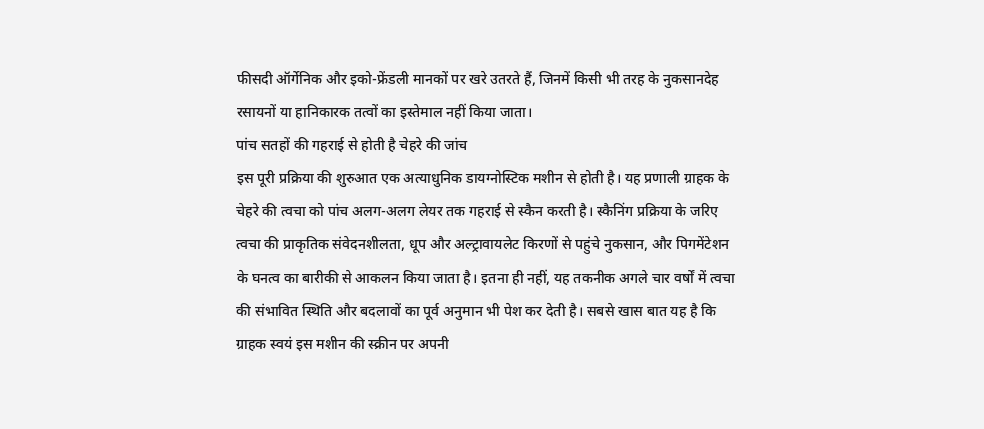फीसदी ऑर्गेनिक और इको-फ्रेंडली मानकों पर खरे उतरते हैं, जिनमें किसी भी तरह के नुकसानदेह रसायनों या हानिकारक तत्वों का इस्तेमाल नहीं किया जाता।
पांच सतहों की गहराई से होती है चेहरे की जांच
इस पूरी प्रक्रिया की शुरुआत एक अत्याधुनिक डायग्नोस्टिक मशीन से होती है। यह प्रणाली ग्राहक के चेहरे की त्वचा को पांच अलग-अलग लेयर तक गहराई से स्कैन करती है। स्कैनिंग प्रक्रिया के जरिए त्वचा की प्राकृतिक संवेदनशीलता, धूप और अल्ट्रावायलेट किरणों से पहुंचे नुकसान, और पिगमेंटेशन के घनत्व का बारीकी से आकलन किया जाता है। इतना ही नहीं, यह तकनीक अगले चार वर्षों में त्वचा की संभावित स्थिति और बदलावों का पूर्व अनुमान भी पेश कर देती है। सबसे खास बात यह है कि ग्राहक स्वयं इस मशीन की स्क्रीन पर अपनी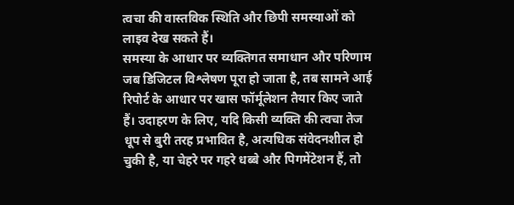त्वचा की वास्तविक स्थिति और छिपी समस्याओं को लाइव देख सकते हैं।
समस्या के आधार पर व्यक्तिगत समाधान और परिणाम
जब डिजिटल विश्लेषण पूरा हो जाता है, तब सामने आई रिपोर्ट के आधार पर खास फॉर्मूलेशन तैयार किए जाते हैं। उदाहरण के लिए, यदि किसी व्यक्ति की त्वचा तेज धूप से बुरी तरह प्रभावित है, अत्यधिक संवेदनशील हो चुकी है, या चेहरे पर गहरे धब्बे और पिगमेंटेशन हैं, तो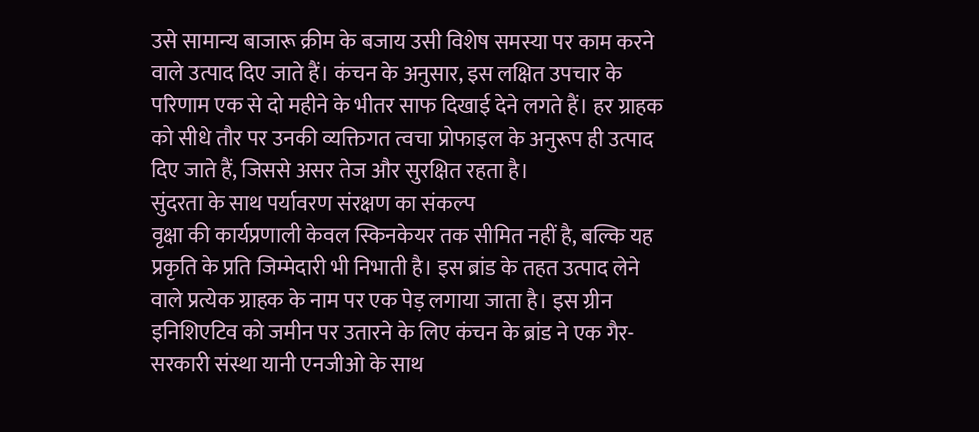उसे सामान्य बाजारू क्रीम के बजाय उसी विशेष समस्या पर काम करने वाले उत्पाद दिए जाते हैं। कंचन के अनुसार, इस लक्षित उपचार के परिणाम एक से दो महीने के भीतर साफ दिखाई देने लगते हैं। हर ग्राहक को सीधे तौर पर उनकी व्यक्तिगत त्वचा प्रोफाइल के अनुरूप ही उत्पाद दिए जाते हैं, जिससे असर तेज और सुरक्षित रहता है।
सुंदरता के साथ पर्यावरण संरक्षण का संकल्प
वृक्षा की कार्यप्रणाली केवल स्किनकेयर तक सीमित नहीं है, बल्कि यह प्रकृति के प्रति जिम्मेदारी भी निभाती है। इस ब्रांड के तहत उत्पाद लेने वाले प्रत्येक ग्राहक के नाम पर एक पेड़ लगाया जाता है। इस ग्रीन इनिशिएटिव को जमीन पर उतारने के लिए कंचन के ब्रांड ने एक गैर-सरकारी संस्था यानी एनजीओ के साथ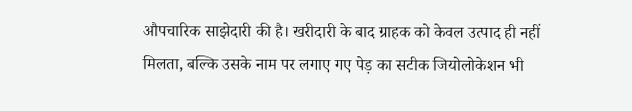औपचारिक साझेदारी की है। खरीदारी के बाद ग्राहक को केवल उत्पाद ही नहीं मिलता, बल्कि उसके नाम पर लगाए गए पेड़ का सटीक जियोलोकेशन भी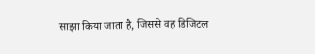साझा किया जाता है, जिससे वह डिजिटल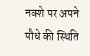नक्शे पर अपने पौधे की स्थिति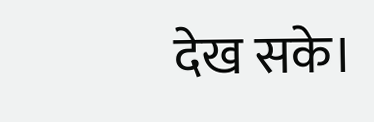देख सके।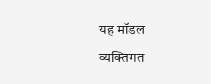यह मॉडल व्यक्तिगत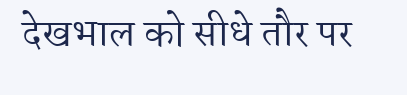देखभाल को सीधे तौर पर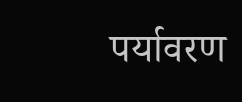पर्यावरण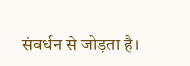संवर्धन से जोड़ता है।